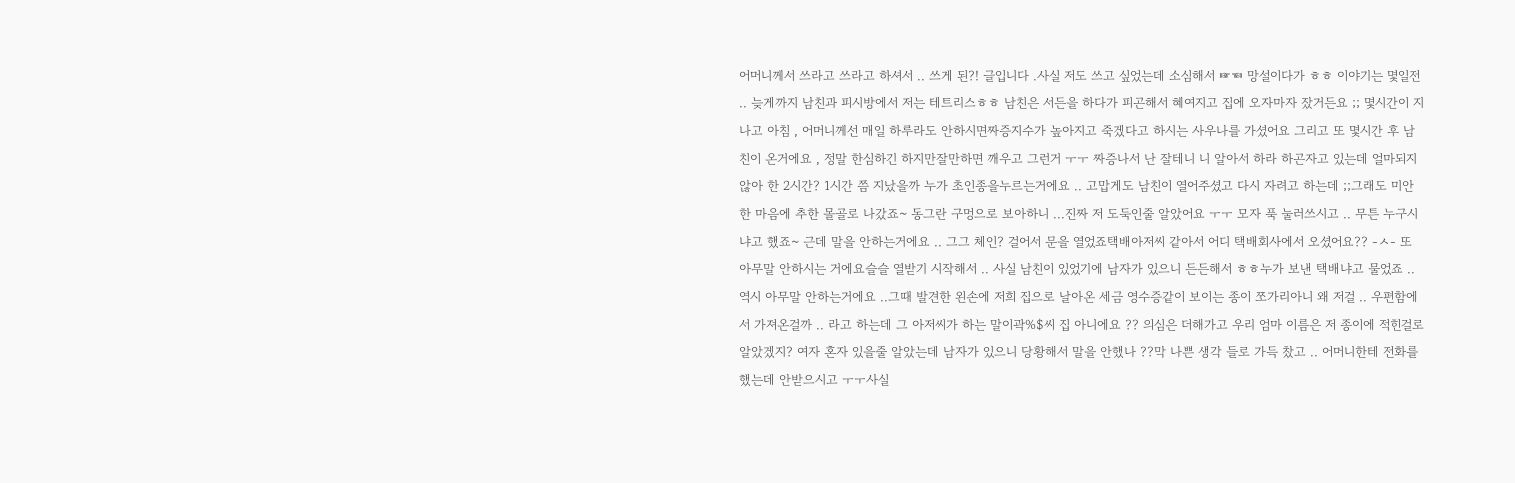어머니께서 쓰라고 쓰라고 하셔서 .. 쓰게 된?! 글입니다 .사실 저도 쓰고 싶었는데 소심해서 ☞☜ 망설이다가 ㅎㅎ 이야기는 몇일전 .. 늦게까지 남친과 피시방에서 저는 테트리스ㅎㅎ 남친은 서든을 하다가 피곤해서 혜여지고 집에 오자마자 잤거든요 ;; 몇시간이 지나고 아침 , 어머니께선 매일 하루라도 안하시면짜증지수가 높아지고 죽겠다고 하시는 사우나를 가셨어요 그리고 또 몇시간 후 남친이 온거에요 , 정말 한심하긴 하지만잘만하면 깨우고 그런거 ㅜㅜ 짜증나서 난 잘테니 니 알아서 하라 하곤자고 있는데 얼마되지않아 한 2시간? 1시간 쯤 지났을까 누가 초인종을누르는거에요 .. 고맙게도 남친이 열어주셨고 다시 자려고 하는데 ;;그래도 미안한 마음에 추한 몰골로 나갔죠~ 동그란 구멍으로 보아하니 ...진짜 저 도둑인줄 알았어요 ㅜㅜ 모자 푹 눌러쓰시고 .. 무튼 누구시냐고 했죠~ 근데 말을 안하는거에요 .. 그그 체인? 걸어서 문을 열었죠택배아저씨 같아서 어디 택배회사에서 오셨어요?? -ㅅ- 또 아무말 안하시는 거에요슬슬 열받기 시작해서 .. 사실 남친이 있었기에 남자가 있으니 든든해서 ㅎㅎ누가 보낸 택배냐고 물었죠 .. 역시 아무말 안하는거에요 ..그때 발견한 왼손에 저희 집으로 날아온 세금 영수증같이 보이는 종이 쪼가리아니 왜 저걸 .. 우편함에서 가져온걸까 .. 라고 하는데 그 아저씨가 하는 말이곽%$씨 집 아니에요 ?? 의심은 더해가고 우리 엄마 이름은 저 종이에 적힌걸로알았겠지? 여자 혼자 있을줄 알았는데 남자가 있으니 당황해서 말을 안했나 ??막 나쁜 생각 들로 가득 찼고 .. 어머니한테 전화를 했는데 안받으시고 ㅜㅜ사실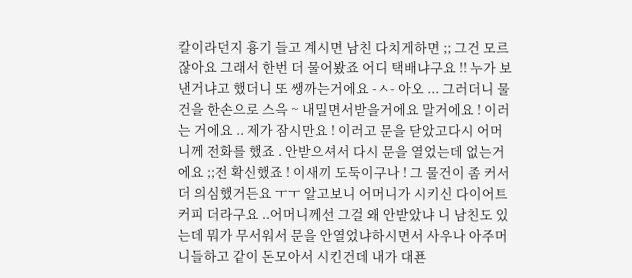칼이라던지 흉기 들고 계시면 남친 다치게하면 ;; 그건 모르잖아요 그래서 한번 더 물어봤죠 어디 택배냐구요 !! 누가 보낸거냐고 했더니 또 쌩까는거에요 -ㅅ- 아오 ... 그러더니 물건을 한손으로 스윽 ~ 내밀면서받을거에요 말거에요 ! 이러는 거에요 .. 제가 잠시만요 ! 이러고 문을 닫았고다시 어머니께 전화를 했죠 . 안받으셔서 다시 문을 열었는데 없는거에요 ;;전 확신했죠 ! 이새끼 도둑이구나 ! 그 물건이 좀 커서 더 의심했거든요 ㅜㅜ 알고보니 어머니가 시키신 다이어트 커피 더라구요 ..어머니께선 그걸 왜 안받았냐 니 남친도 있는데 뭐가 무서워서 문을 안열었냐하시면서 사우나 아주머니들하고 같이 돈모아서 시킨건데 내가 대푠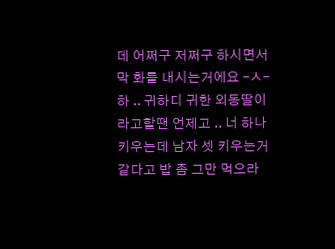데 어쩌구 저쩌구 하시면서 막 화를 내시는거에요 -ㅅ- 하 .. 귀하디 귀한 외동딸이라고할땐 언제고 .. 너 하나 키우는데 남자 셋 키우는거 같다고 밥 좀 그만 먹으라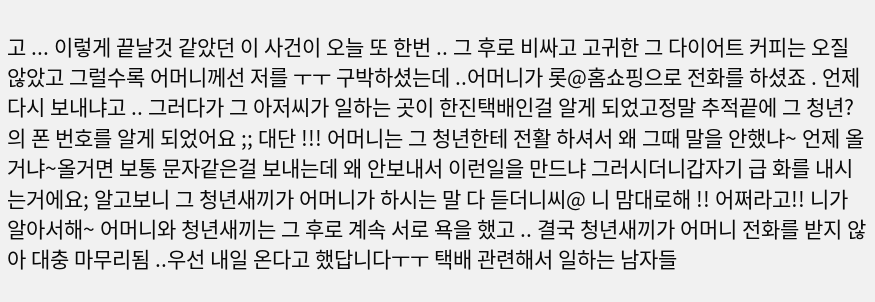고 ... 이렇게 끝날것 같았던 이 사건이 오늘 또 한번 .. 그 후로 비싸고 고귀한 그 다이어트 커피는 오질 않았고 그럴수록 어머니께선 저를 ㅜㅜ 구박하셨는데 ..어머니가 롯@홈쇼핑으로 전화를 하셨죠 . 언제 다시 보내냐고 .. 그러다가 그 아저씨가 일하는 곳이 한진택배인걸 알게 되었고정말 추적끝에 그 청년?의 폰 번호를 알게 되었어요 ;; 대단 !!! 어머니는 그 청년한테 전활 하셔서 왜 그때 말을 안했냐~ 언제 올거냐~올거면 보통 문자같은걸 보내는데 왜 안보내서 이런일을 만드냐 그러시더니갑자기 급 화를 내시는거에요; 알고보니 그 청년새끼가 어머니가 하시는 말 다 듣더니씨@ 니 맘대로해 !! 어쩌라고!! 니가 알아서해~ 어머니와 청년새끼는 그 후로 계속 서로 욕을 했고 .. 결국 청년새끼가 어머니 전화를 받지 않아 대충 마무리됨 ..우선 내일 온다고 했답니다ㅜㅜ 택배 관련해서 일하는 남자들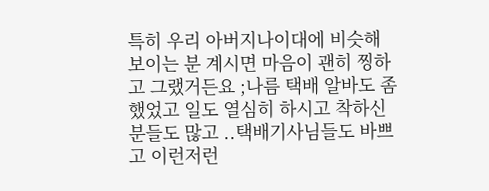특히 우리 아버지나이대에 비슷해 보이는 분 계시면 마음이 괜히 찡하고 그랬거든요 ;나름 택배 알바도 좀 했었고 일도 열심히 하시고 착하신 분들도 많고 ..택배기사님들도 바쁘고 이런저런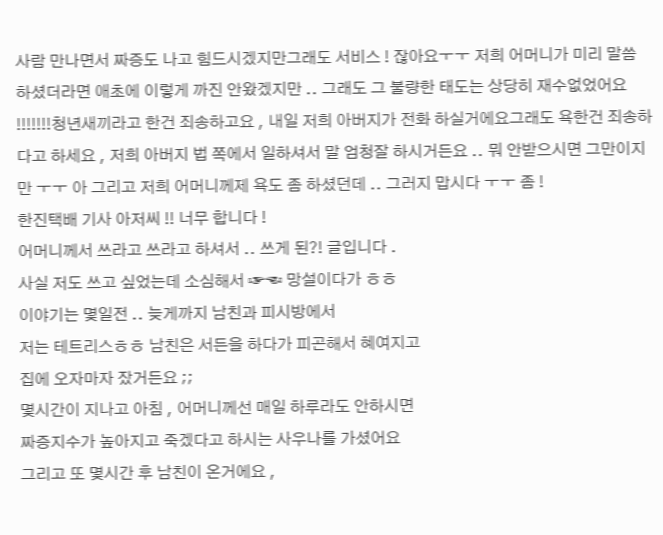사람 만나면서 짜증도 나고 힘드시겠지만그래도 서비스 ! 잖아요ㅜㅜ 저희 어머니가 미리 말씀 하셨더라면 애초에 이렇게 까진 안왔겠지만 .. 그래도 그 불량한 태도는 상당히 재수없었어요 !!!!!!!청년새끼라고 한건 죄송하고요 , 내일 저희 아버지가 전화 하실거에요그래도 욕한건 죄송하다고 하세요 , 저희 아버지 법 쪽에서 일하셔서 말 엄청잘 하시거든요 .. 뭐 안받으시면 그만이지만 ㅜㅜ 아 그리고 저희 어머니께제 욕도 좀 하셨던데 .. 그러지 맙시다 ㅜㅜ 좀 !
한진택배 기사 아저씨 !! 너무 합니다 !
어머니께서 쓰라고 쓰라고 하셔서 .. 쓰게 된?! 글입니다 .
사실 저도 쓰고 싶었는데 소심해서 ☞☜ 망설이다가 ㅎㅎ
이야기는 몇일전 .. 늦게까지 남친과 피시방에서
저는 테트리스ㅎㅎ 남친은 서든을 하다가 피곤해서 혜여지고
집에 오자마자 잤거든요 ;;
몇시간이 지나고 아침 , 어머니께선 매일 하루라도 안하시면
짜증지수가 높아지고 죽겠다고 하시는 사우나를 가셨어요
그리고 또 몇시간 후 남친이 온거에요 ,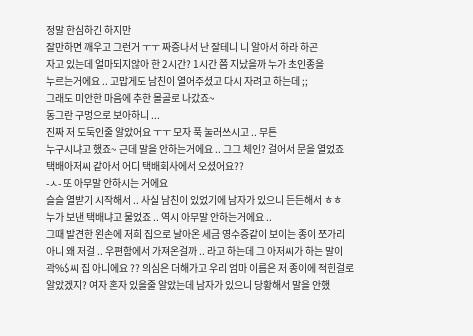정말 한심하긴 하지만
잘만하면 깨우고 그런거 ㅜㅜ 짜증나서 난 잘테니 니 알아서 하라 하곤
자고 있는데 얼마되지않아 한 2시간? 1시간 쯤 지났을까 누가 초인종을
누르는거에요 .. 고맙게도 남친이 열어주셨고 다시 자려고 하는데 ;;
그래도 미안한 마음에 추한 몰골로 나갔죠~
동그란 구멍으로 보아하니 ...
진짜 저 도둑인줄 알았어요 ㅜㅜ 모자 푹 눌러쓰시고 .. 무튼
누구시냐고 했죠~ 근데 말을 안하는거에요 .. 그그 체인? 걸어서 문을 열었죠
택배아저씨 같아서 어디 택배회사에서 오셨어요??
-ㅅ- 또 아무말 안하시는 거에요
슬슬 열받기 시작해서 .. 사실 남친이 있었기에 남자가 있으니 든든해서 ㅎㅎ
누가 보낸 택배냐고 물었죠 .. 역시 아무말 안하는거에요 ..
그때 발견한 왼손에 저희 집으로 날아온 세금 영수증같이 보이는 종이 쪼가리
아니 왜 저걸 .. 우편함에서 가져온걸까 .. 라고 하는데 그 아저씨가 하는 말이
곽%$씨 집 아니에요 ?? 의심은 더해가고 우리 엄마 이름은 저 종이에 적힌걸로
알았겠지? 여자 혼자 있을줄 알았는데 남자가 있으니 당황해서 말을 안했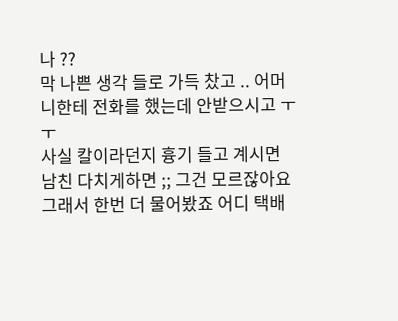나 ??
막 나쁜 생각 들로 가득 찼고 .. 어머니한테 전화를 했는데 안받으시고 ㅜㅜ
사실 칼이라던지 흉기 들고 계시면 남친 다치게하면 ;; 그건 모르잖아요
그래서 한번 더 물어봤죠 어디 택배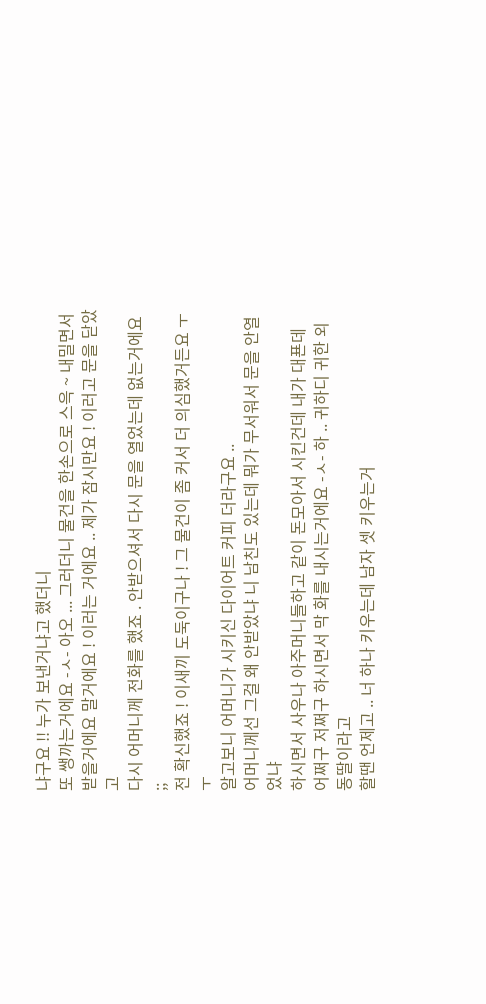냐구요 !! 누가 보낸거냐고 했더니
또 쌩까는거에요 -ㅅ- 아오 ... 그러더니 물건을 한손으로 스윽 ~ 내밀면서
받을거에요 말거에요 ! 이러는 거에요 .. 제가 잠시만요 ! 이러고 문을 닫았고
다시 어머니께 전화를 했죠 . 안받으셔서 다시 문을 열었는데 없는거에요 ;;
전 확신했죠 ! 이새끼 도둑이구나 ! 그 물건이 좀 커서 더 의심했거든요 ㅜㅜ
알고보니 어머니가 시키신 다이어트 커피 더라구요 ..
어머니께선 그걸 왜 안받았냐 니 남친도 있는데 뭐가 무서워서 문을 안열었냐
하시면서 사우나 아주머니들하고 같이 돈모아서 시킨건데 내가 대푠데
어쩌구 저쩌구 하시면서 막 화를 내시는거에요 -ㅅ- 하 .. 귀하디 귀한 외동딸이라고
할땐 언제고 .. 너 하나 키우는데 남자 셋 키우는거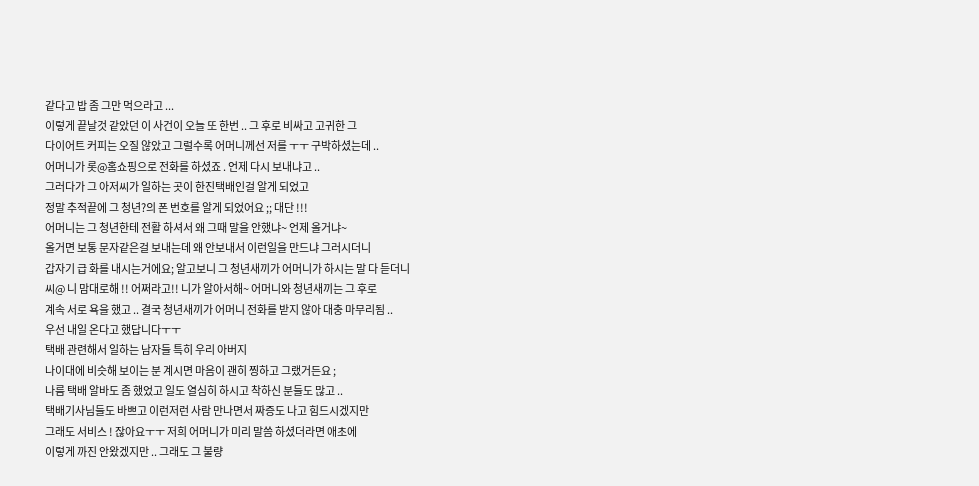같다고 밥 좀 그만 먹으라고 ...
이렇게 끝날것 같았던 이 사건이 오늘 또 한번 .. 그 후로 비싸고 고귀한 그
다이어트 커피는 오질 않았고 그럴수록 어머니께선 저를 ㅜㅜ 구박하셨는데 ..
어머니가 롯@홈쇼핑으로 전화를 하셨죠 . 언제 다시 보내냐고 ..
그러다가 그 아저씨가 일하는 곳이 한진택배인걸 알게 되었고
정말 추적끝에 그 청년?의 폰 번호를 알게 되었어요 ;; 대단 !!!
어머니는 그 청년한테 전활 하셔서 왜 그때 말을 안했냐~ 언제 올거냐~
올거면 보통 문자같은걸 보내는데 왜 안보내서 이런일을 만드냐 그러시더니
갑자기 급 화를 내시는거에요; 알고보니 그 청년새끼가 어머니가 하시는 말 다 듣더니
씨@ 니 맘대로해 !! 어쩌라고!! 니가 알아서해~ 어머니와 청년새끼는 그 후로
계속 서로 욕을 했고 .. 결국 청년새끼가 어머니 전화를 받지 않아 대충 마무리됨 ..
우선 내일 온다고 했답니다ㅜㅜ
택배 관련해서 일하는 남자들 특히 우리 아버지
나이대에 비슷해 보이는 분 계시면 마음이 괜히 찡하고 그랬거든요 ;
나름 택배 알바도 좀 했었고 일도 열심히 하시고 착하신 분들도 많고 ..
택배기사님들도 바쁘고 이런저런 사람 만나면서 짜증도 나고 힘드시겠지만
그래도 서비스 ! 잖아요ㅜㅜ 저희 어머니가 미리 말씀 하셨더라면 애초에
이렇게 까진 안왔겠지만 .. 그래도 그 불량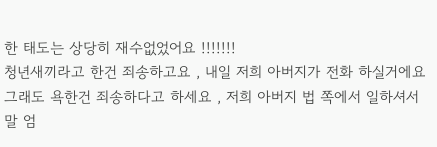한 태도는 상당히 재수없었어요 !!!!!!!
청년새끼라고 한건 죄송하고요 , 내일 저희 아버지가 전화 하실거에요
그래도 욕한건 죄송하다고 하세요 , 저희 아버지 법 쪽에서 일하셔서 말 엄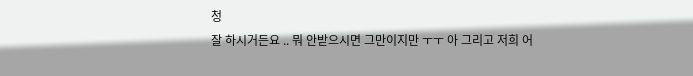청
잘 하시거든요 .. 뭐 안받으시면 그만이지만 ㅜㅜ 아 그리고 저희 어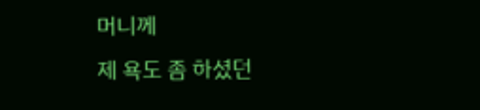머니께
제 욕도 좀 하셨던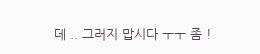데 .. 그러지 맙시다 ㅜㅜ 좀 !